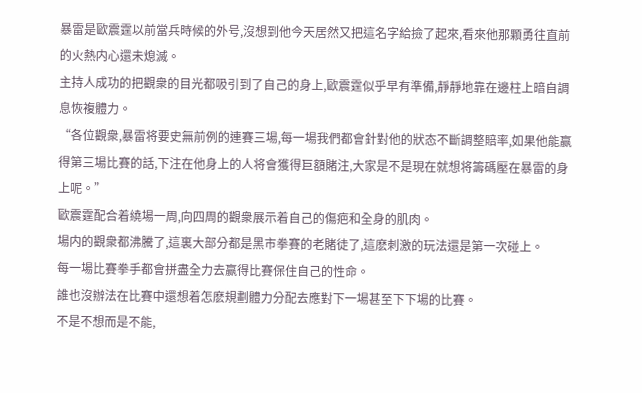暴雷是歐震霆以前當兵時候的外号,沒想到他今天居然又把這名字給撿了起來,看來他那顆勇往直前的火熱内心還未熄滅。
主持人成功的把觀衆的目光都吸引到了自己的身上,歐震霆似乎早有準備,靜靜地靠在邊柱上暗自調息恢複體力。
“各位觀衆,暴雷将要史無前例的連賽三場,每一場我們都會針對他的狀态不斷調整賠率,如果他能赢得第三場比賽的話,下注在他身上的人将會獲得巨額賭注,大家是不是現在就想将籌碼壓在暴雷的身上呢。”
歐震霆配合着繞場一周,向四周的觀衆展示着自己的傷疤和全身的肌肉。
場内的觀衆都沸騰了,這裏大部分都是黑市拳賽的老賭徒了,這麽刺激的玩法還是第一次碰上。
每一場比賽拳手都會拼盡全力去赢得比賽保住自己的性命。
誰也沒辦法在比賽中還想着怎麽規劃體力分配去應對下一場甚至下下場的比賽。
不是不想而是不能,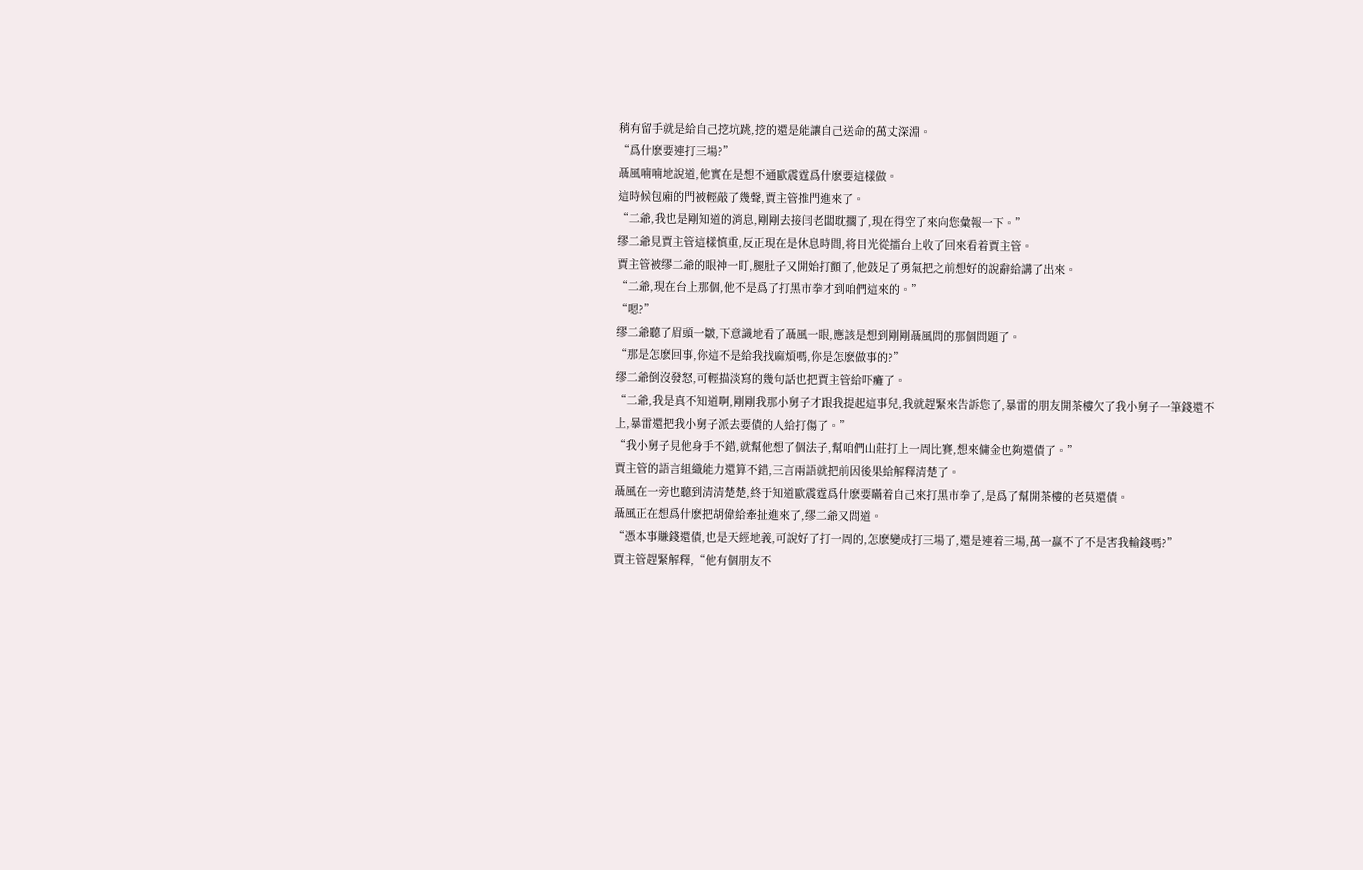稍有留手就是給自己挖坑跳,挖的還是能讓自己送命的萬丈深淵。
“爲什麽要連打三場?”
聶風喃喃地說道,他實在是想不通歐震霆爲什麽要這樣做。
這時候包廂的門被輕敲了幾聲,賈主管推門進來了。
“二爺,我也是剛知道的消息,剛剛去接闫老闆耽擱了,現在得空了來向您彙報一下。”
缪二爺見賈主管這樣慎重,反正現在是休息時間,将目光從擂台上收了回來看着賈主管。
賈主管被缪二爺的眼神一盯,腿肚子又開始打顫了,他鼓足了勇氣把之前想好的說辭給講了出來。
“二爺,現在台上那個,他不是爲了打黑市拳才到咱們這來的。”
“嗯?”
缪二爺聽了眉頭一皺,下意識地看了聶風一眼,應該是想到剛剛聶風問的那個問題了。
“那是怎麽回事,你這不是給我找麻煩嗎,你是怎麽做事的?”
缪二爺倒沒發怒,可輕描淡寫的幾句話也把賈主管給吓癱了。
“二爺,我是真不知道啊,剛剛我那小舅子才跟我提起這事兒,我就趕緊來告訴您了,暴雷的朋友開茶樓欠了我小舅子一筆錢還不上,暴雷還把我小舅子派去要債的人給打傷了。”
“我小舅子見他身手不錯,就幫他想了個法子,幫咱們山莊打上一周比賽,想來傭金也夠還債了。”
賈主管的語言組織能力還算不錯,三言兩語就把前因後果給解釋清楚了。
聶風在一旁也聽到清清楚楚,終于知道歐震霆爲什麽要瞞着自己來打黑市拳了,是爲了幫開茶樓的老莫還債。
聶風正在想爲什麽把胡偉給牽扯進來了,缪二爺又問道。
“憑本事賺錢還債,也是天經地義,可說好了打一周的,怎麽變成打三場了,還是連着三場,萬一赢不了不是害我輸錢嗎?”
賈主管趕緊解釋,“他有個朋友不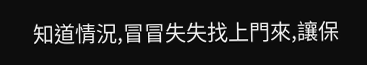知道情況,冒冒失失找上門來,讓保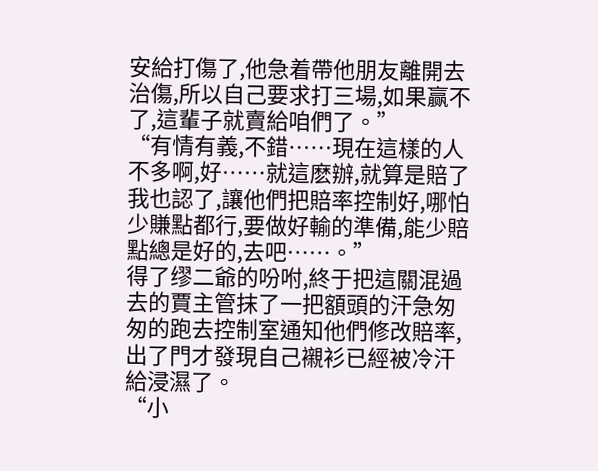安給打傷了,他急着帶他朋友離開去治傷,所以自己要求打三場,如果赢不了,這輩子就賣給咱們了。”
“有情有義,不錯……現在這樣的人不多啊,好……就這麽辦,就算是賠了我也認了,讓他們把賠率控制好,哪怕少賺點都行,要做好輸的準備,能少賠點總是好的,去吧……。”
得了缪二爺的吩咐,終于把這關混過去的賈主管抹了一把額頭的汗急匆匆的跑去控制室通知他們修改賠率,出了門才發現自己襯衫已經被冷汗給浸濕了。
“小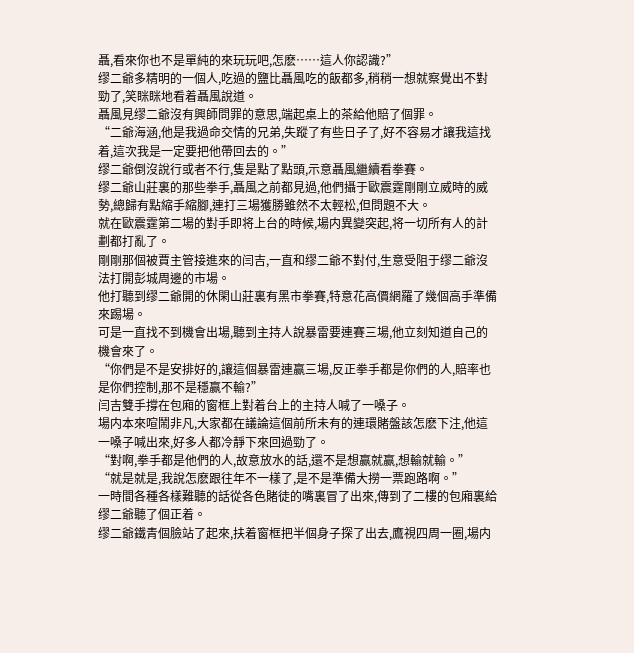聶,看來你也不是單純的來玩玩吧,怎麽……這人你認識?”
缪二爺多精明的一個人,吃過的鹽比聶風吃的飯都多,稍稍一想就察覺出不對勁了,笑眯眯地看着聶風說道。
聶風見缪二爺沒有興師問罪的意思,端起桌上的茶給他賠了個罪。
“二爺海涵,他是我過命交情的兄弟,失蹤了有些日子了,好不容易才讓我這找着,這次我是一定要把他帶回去的。”
缪二爺倒沒說行或者不行,隻是點了點頭,示意聶風繼續看拳賽。
缪二爺山莊裏的那些拳手,聶風之前都見過,他們攝于歐震霆剛剛立威時的威勢,總歸有點縮手縮腳,連打三場獲勝雖然不太輕松,但問題不大。
就在歐震霆第二場的對手即将上台的時候,場内異變突起,将一切所有人的計劃都打亂了。
剛剛那個被賈主管接進來的闫吉,一直和缪二爺不對付,生意受阻于缪二爺沒法打開彭城周邊的市場。
他打聽到缪二爺開的休閑山莊裏有黑市拳賽,特意花高價網羅了幾個高手準備來踢場。
可是一直找不到機會出場,聽到主持人說暴雷要連賽三場,他立刻知道自己的機會來了。
“你們是不是安排好的,讓這個暴雷連赢三場,反正拳手都是你們的人,賠率也是你們控制,那不是穩赢不輸?”
闫吉雙手撐在包廂的窗框上對着台上的主持人喊了一嗓子。
場内本來喧鬧非凡,大家都在議論這個前所未有的連環賭盤該怎麽下注,他這一嗓子喊出來,好多人都冷靜下來回過勁了。
“對啊,拳手都是他們的人,故意放水的話,還不是想赢就赢,想輸就輸。”
“就是就是,我說怎麽跟往年不一樣了,是不是準備大撈一票跑路啊。”
一時間各種各樣難聽的話從各色賭徒的嘴裏冒了出來,傳到了二樓的包廂裏給缪二爺聽了個正着。
缪二爺鐵青個臉站了起來,扶着窗框把半個身子探了出去,鷹視四周一圈,場内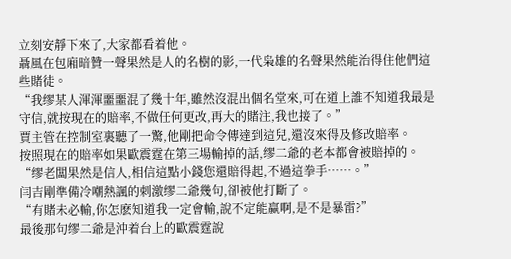立刻安靜下來了,大家都看着他。
聶風在包廂暗贊一聲果然是人的名樹的影,一代枭雄的名聲果然能治得住他們這些賭徒。
“我缪某人渾渾噩噩混了幾十年,雖然沒混出個名堂來,可在道上誰不知道我最是守信,就按現在的賠率,不做任何更改,再大的賭注,我也接了。”
賈主管在控制室裏聽了一驚,他剛把命令傳達到這兒,還沒來得及修改賠率。
按照現在的賠率如果歐震霆在第三場輸掉的話,缪二爺的老本都會被賠掉的。
“缪老闆果然是信人,相信這點小錢您還賠得起,不過這拳手……。”
闫吉剛準備冷嘲熱諷的刺激缪二爺幾句,卻被他打斷了。
“有賭未必輸,你怎麽知道我一定會輸,說不定能赢啊,是不是暴雷?”
最後那句缪二爺是沖着台上的歐震霆說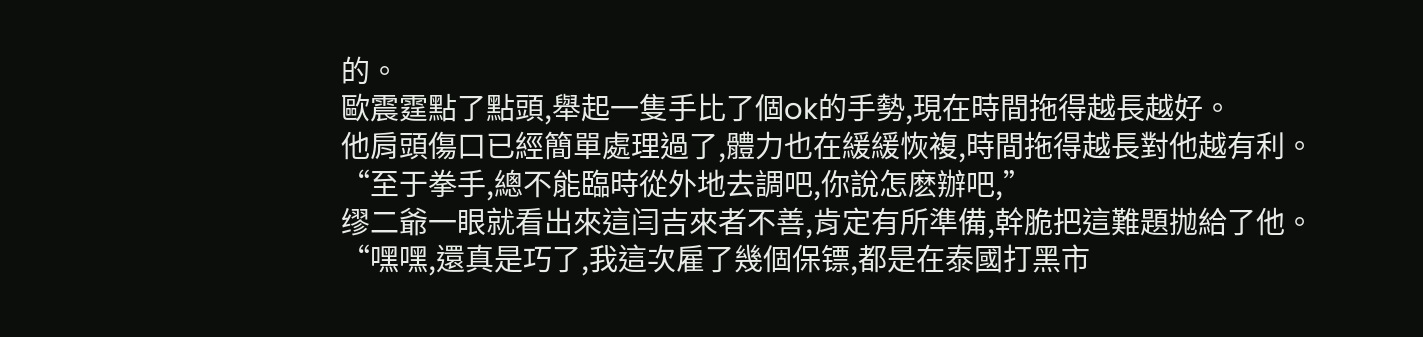的。
歐震霆點了點頭,舉起一隻手比了個ok的手勢,現在時間拖得越長越好。
他肩頭傷口已經簡單處理過了,體力也在緩緩恢複,時間拖得越長對他越有利。
“至于拳手,總不能臨時從外地去調吧,你說怎麽辦吧,”
缪二爺一眼就看出來這闫吉來者不善,肯定有所準備,幹脆把這難題抛給了他。
“嘿嘿,還真是巧了,我這次雇了幾個保镖,都是在泰國打黑市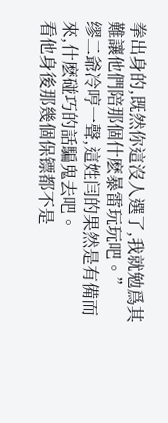拳出身的,既然你這沒人選了,我就勉爲其難讓他們陪那個什麽暴雷玩玩吧。”
缪二爺冷哼一聲,這姓闫的果然是有備而來,什麽碰巧的話騙鬼去吧。
看他身後那幾個保镖都不是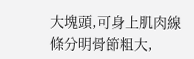大塊頭,可身上肌肉線條分明骨節粗大,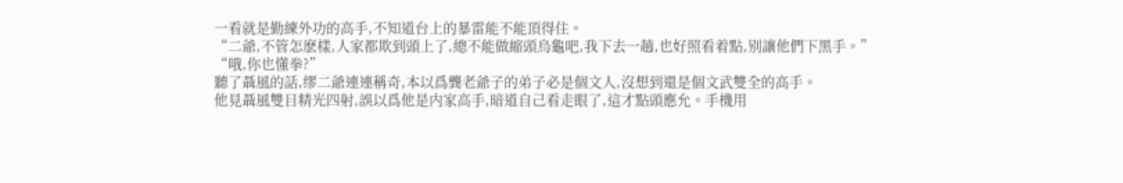一看就是勤練外功的高手,不知道台上的暴雷能不能頂得住。
“二爺,不管怎麽樣,人家都欺到頭上了,總不能做縮頭烏龜吧,我下去一趟,也好照看着點,别讓他們下黑手。”
“哦,你也懂拳?”
聽了聶風的話,缪二爺連連稱奇,本以爲龔老爺子的弟子必是個文人,沒想到還是個文武雙全的高手。
他見聶風雙目精光四射,誤以爲他是内家高手,暗道自己看走眼了,這才點頭應允。手機用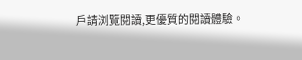戶請浏覽閱讀,更優質的閱讀體驗。